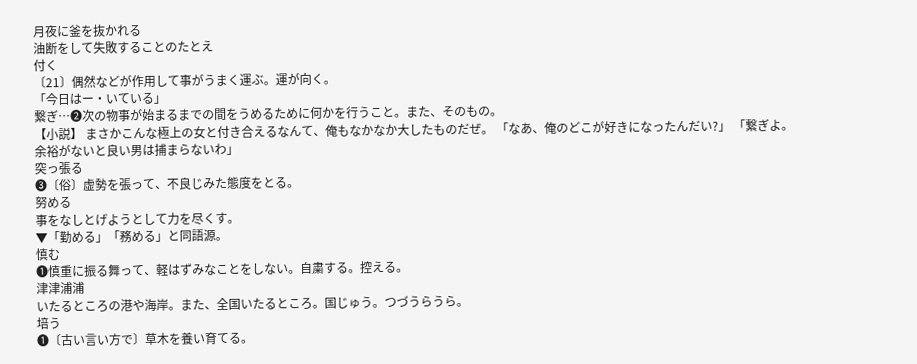月夜に釜を抜かれる
油断をして失敗することのたとえ
付く
〔21〕偶然などが作用して事がうまく運ぶ。運が向く。
「今日はー・いている」
繋ぎ…❷次の物事が始まるまでの間をうめるために何かを行うこと。また、そのもの。
【小説】 まさかこんな極上の女と付き合えるなんて、俺もなかなか大したものだぜ。 「なあ、俺のどこが好きになったんだい?」 「繋ぎよ。余裕がないと良い男は捕まらないわ」
突っ張る
❸〔俗〕虚勢を張って、不良じみた態度をとる。
努める
事をなしとげようとして力を尽くす。
▼「勤める」「務める」と同語源。
慎む
❶慎重に振る舞って、軽はずみなことをしない。自粛する。控える。
津津浦浦
いたるところの港や海岸。また、全国いたるところ。国じゅう。つづうらうら。
培う
❶〔古い言い方で〕草木を養い育てる。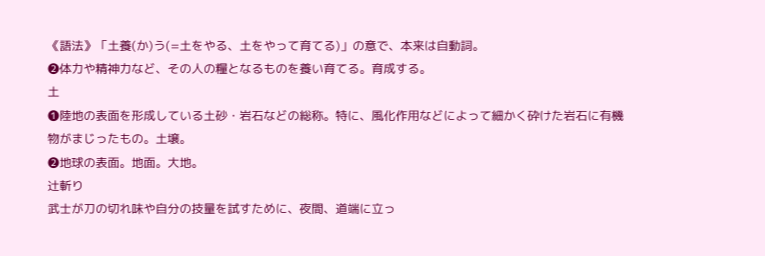《語法》「土養(か)う(=土をやる、土をやって育てる)」の意で、本来は自動詞。
❷体力や精神力など、その人の糧となるものを養い育てる。育成する。
土
❶陸地の表面を形成している土砂・岩石などの総称。特に、風化作用などによって細かく砕けた岩石に有機物がまじったもの。土壌。
❷地球の表面。地面。大地。
辻斬り
武士が刀の切れ味や自分の技量を試すために、夜間、道端に立っ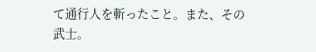て通行人を斬ったこと。また、その武士。